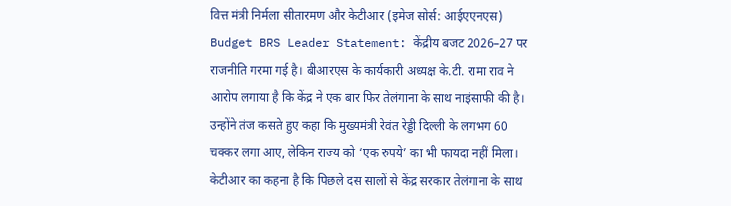वित्त मंत्री निर्मला सीतारमण और केटीआर (इमेज सोर्स: आईएएनएस)
Budget BRS Leader Statement: केंद्रीय बजट 2026–27 पर राजनीति गरमा गई है। बीआरएस के कार्यकारी अध्यक्ष के.टी. रामा राव ने आरोप लगाया है कि केंद्र ने एक बार फिर तेलंगाना के साथ नाइंसाफी की है। उन्होंने तंज कसते हुए कहा कि मुख्यमंत्री रेवंत रेड्डी दिल्ली के लगभग 60 चक्कर लगा आए, लेकिन राज्य को ‘एक रुपये’ का भी फायदा नहीं मिला। केटीआर का कहना है कि पिछले दस सालों से केंद्र सरकार तेलंगाना के साथ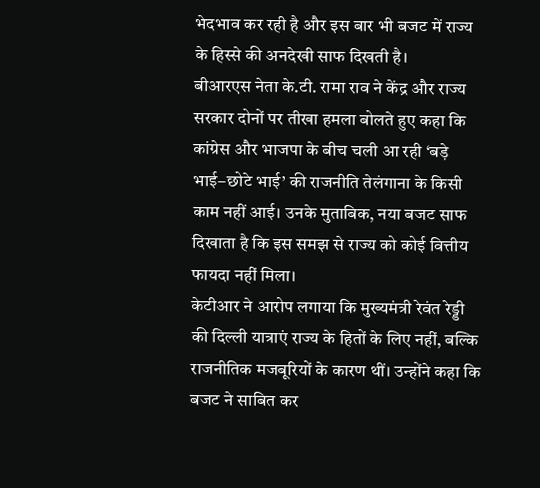भेदभाव कर रही है और इस बार भी बजट में राज्य के हिस्से की अनदेखी साफ दिखती है।
बीआरएस नेता के.टी. रामा राव ने केंद्र और राज्य सरकार दोनों पर तीखा हमला बोलते हुए कहा कि कांग्रेस और भाजपा के बीच चली आ रही ‘बड़े भाई–छोटे भाई’ की राजनीति तेलंगाना के किसी काम नहीं आई। उनके मुताबिक, नया बजट साफ दिखाता है कि इस समझ से राज्य को कोई वित्तीय फायदा नहीं मिला।
केटीआर ने आरोप लगाया कि मुख्यमंत्री रेवंत रेड्डी की दिल्ली यात्राएं राज्य के हितों के लिए नहीं, बल्कि राजनीतिक मजबूरियों के कारण थीं। उन्होंने कहा कि बजट ने साबित कर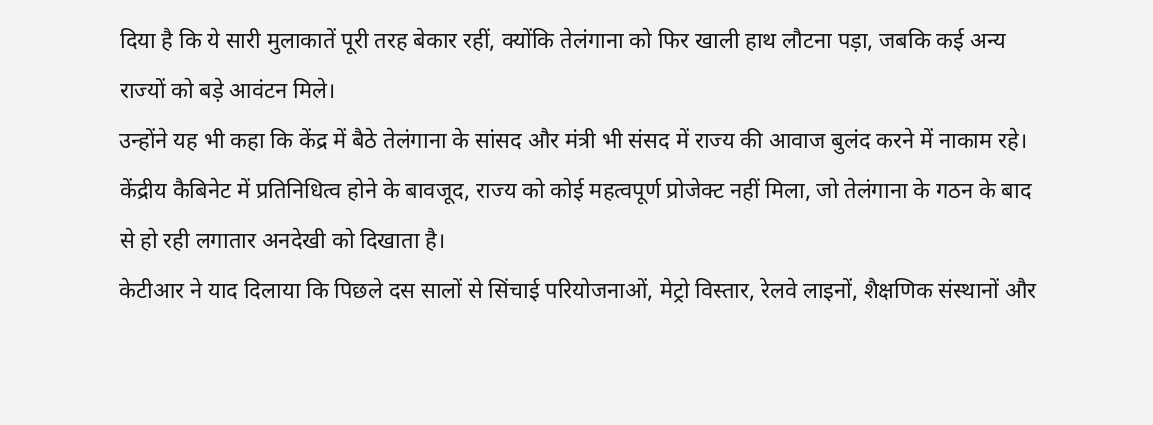दिया है कि ये सारी मुलाकातें पूरी तरह बेकार रहीं, क्योंकि तेलंगाना को फिर खाली हाथ लौटना पड़ा, जबकि कई अन्य राज्यों को बड़े आवंटन मिले।
उन्होंने यह भी कहा कि केंद्र में बैठे तेलंगाना के सांसद और मंत्री भी संसद में राज्य की आवाज बुलंद करने में नाकाम रहे। केंद्रीय कैबिनेट में प्रतिनिधित्व होने के बावजूद, राज्य को कोई महत्वपूर्ण प्रोजेक्ट नहीं मिला, जो तेलंगाना के गठन के बाद से हो रही लगातार अनदेखी को दिखाता है।
केटीआर ने याद दिलाया कि पिछले दस सालों से सिंचाई परियोजनाओं, मेट्रो विस्तार, रेलवे लाइनों, शैक्षणिक संस्थानों और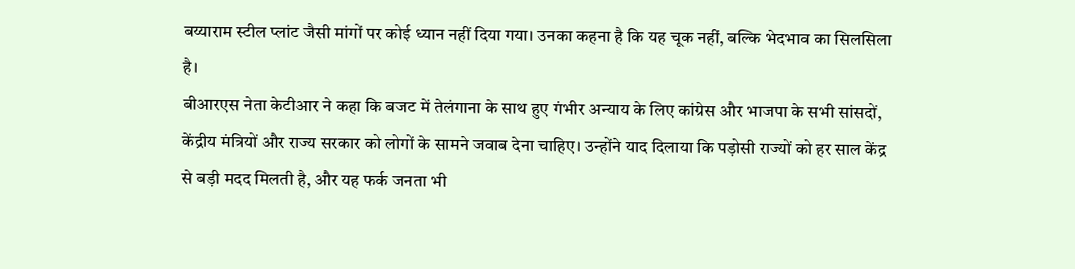बय्याराम स्टील प्लांट जैसी मांगों पर कोई ध्यान नहीं दिया गया। उनका कहना है कि यह चूक नहीं, बल्कि भेदभाव का सिलसिला है।
बीआरएस नेता केटीआर ने कहा कि बजट में तेलंगाना के साथ हुए गंभीर अन्याय के लिए कांग्रेस और भाजपा के सभी सांसदों, केंद्रीय मंत्रियों और राज्य सरकार को लोगों के सामने जवाब देना चाहिए। उन्होंने याद दिलाया कि पड़ोसी राज्यों को हर साल केंद्र से बड़ी मदद मिलती है, और यह फर्क जनता भी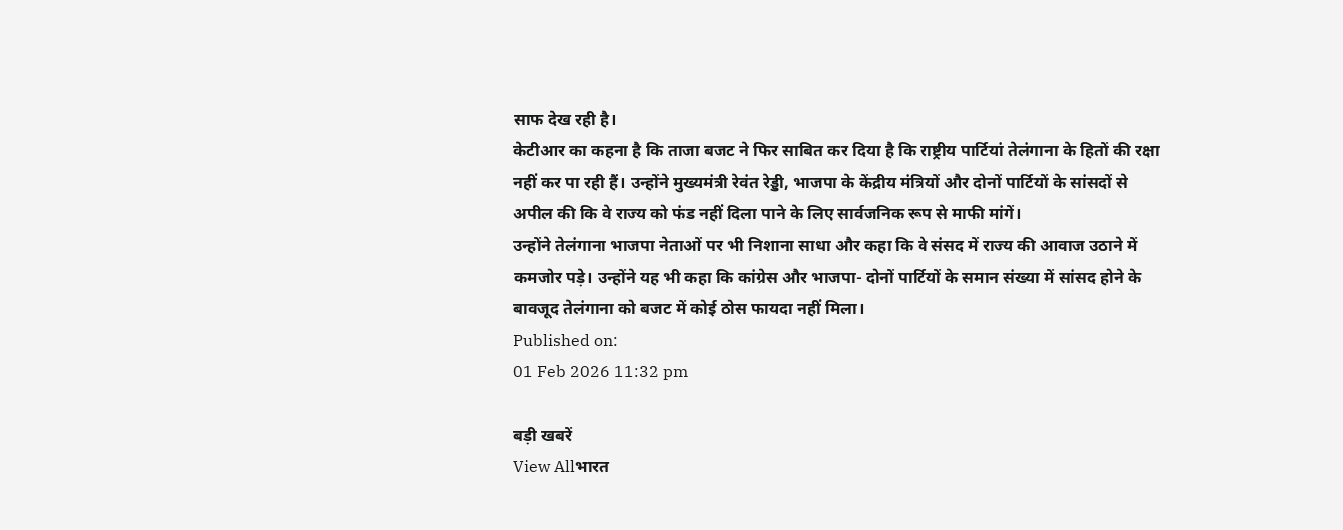साफ देख रही है।
केटीआर का कहना है कि ताजा बजट ने फिर साबित कर दिया है कि राष्ट्रीय पार्टियां तेलंगाना के हितों की रक्षा नहीं कर पा रही हैं। उन्होंने मुख्यमंत्री रेवंत रेड्डी, भाजपा के केंद्रीय मंत्रियों और दोनों पार्टियों के सांसदों से अपील की कि वे राज्य को फंड नहीं दिला पाने के लिए सार्वजनिक रूप से माफी मांगें।
उन्होंने तेलंगाना भाजपा नेताओं पर भी निशाना साधा और कहा कि वे संसद में राज्य की आवाज उठाने में कमजोर पड़े। उन्होंने यह भी कहा कि कांग्रेस और भाजपा- दोनों पार्टियों के समान संख्या में सांसद होने के बावजूद तेलंगाना को बजट में कोई ठोस फायदा नहीं मिला।
Published on:
01 Feb 2026 11:32 pm

बड़ी खबरें
View Allभारत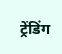ट्रेंडिंग